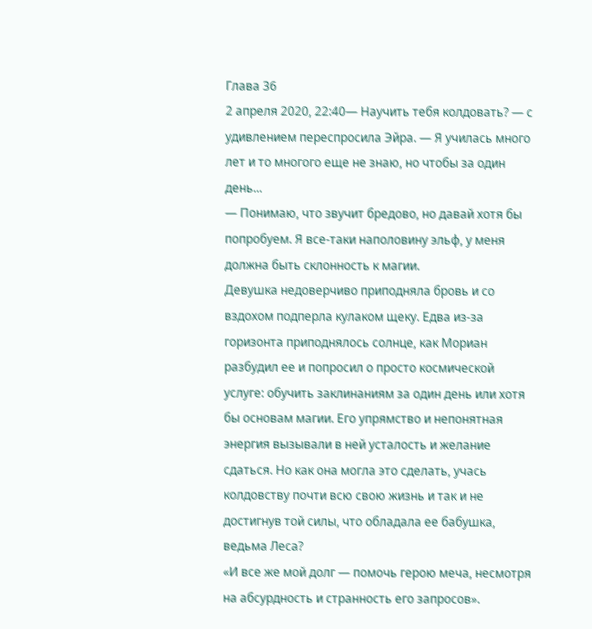Глава 36
2 апреля 2020, 22:40— Научить тебя колдовать? — с удивлением переспросила Эйра. — Я училась много лет и то многого еще не знаю, но чтобы за один день...
— Понимаю, что звучит бредово, но давай хотя бы попробуем. Я все-таки наполовину эльф, у меня должна быть склонность к магии.
Девушка недоверчиво приподняла бровь и со вздохом подперла кулаком щеку. Едва из-за горизонта приподнялось солнце, как Мориан разбудил ее и попросил о просто космической услуге: обучить заклинаниям за один день или хотя бы основам магии. Его упрямство и непонятная энергия вызывали в ней усталость и желание сдаться. Но как она могла это сделать, учась колдовству почти всю свою жизнь и так и не достигнув той силы, что обладала ее бабушка, ведьма Леса?
«И все же мой долг — помочь герою меча, несмотря на абсурдность и странность его запросов».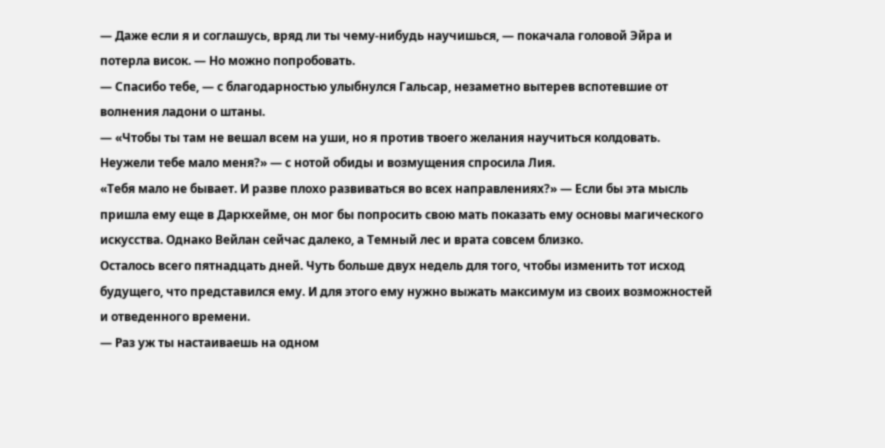— Даже если я и соглашусь, вряд ли ты чему-нибудь научишься, — покачала головой Эйра и потерла висок. — Но можно попробовать.
— Спасибо тебе, — с благодарностью улыбнулся Гальсар, незаметно вытерев вспотевшие от волнения ладони о штаны.
— «Чтобы ты там не вешал всем на уши, но я против твоего желания научиться колдовать. Неужели тебе мало меня?» — с нотой обиды и возмущения спросила Лия.
«Тебя мало не бывает. И разве плохо развиваться во всех направлениях?» — Если бы эта мысль пришла ему еще в Даркхейме, он мог бы попросить свою мать показать ему основы магического искусства. Однако Вейлан сейчас далеко, а Темный лес и врата совсем близко.
Осталось всего пятнадцать дней. Чуть больше двух недель для того, чтобы изменить тот исход будущего, что представился ему. И для этого ему нужно выжать максимум из своих возможностей и отведенного времени.
— Раз уж ты настаиваешь на одном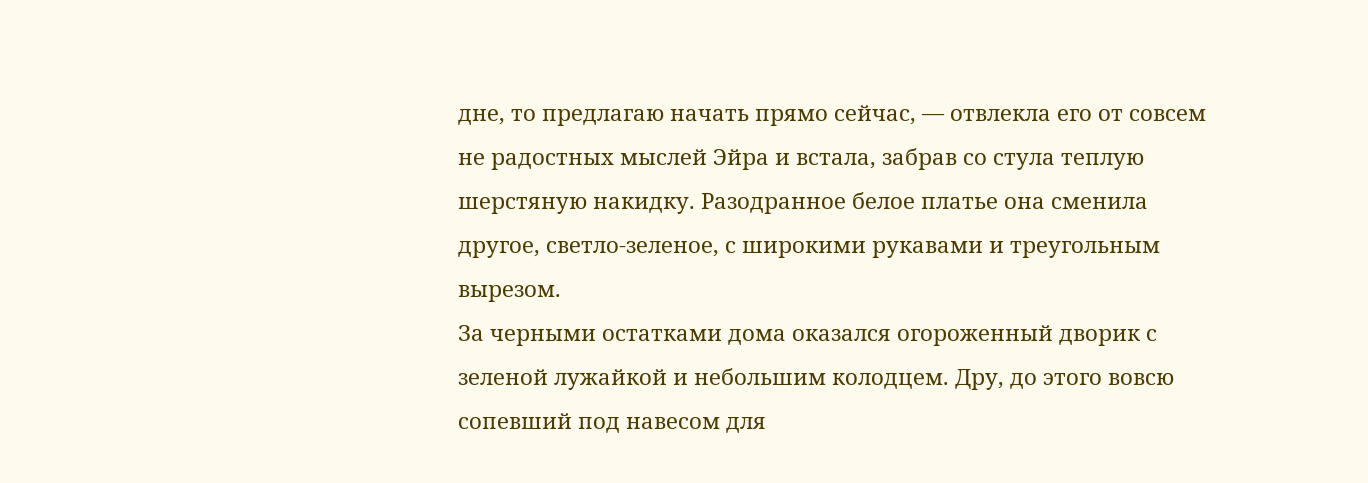дне, то предлагаю начать прямо сейчас, — отвлекла его от совсем не радостных мыслей Эйра и встала, забрав со стула теплую шерстяную накидку. Разодранное белое платье она сменила другое, светло-зеленое, с широкими рукавами и треугольным вырезом.
За черными остатками дома оказался огороженный дворик с зеленой лужайкой и небольшим колодцем. Дру, до этого вовсю сопевший под навесом для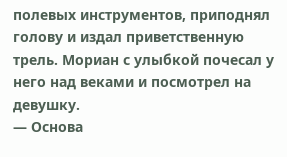полевых инструментов, приподнял голову и издал приветственную трель. Мориан с улыбкой почесал у него над веками и посмотрел на девушку.
— Основа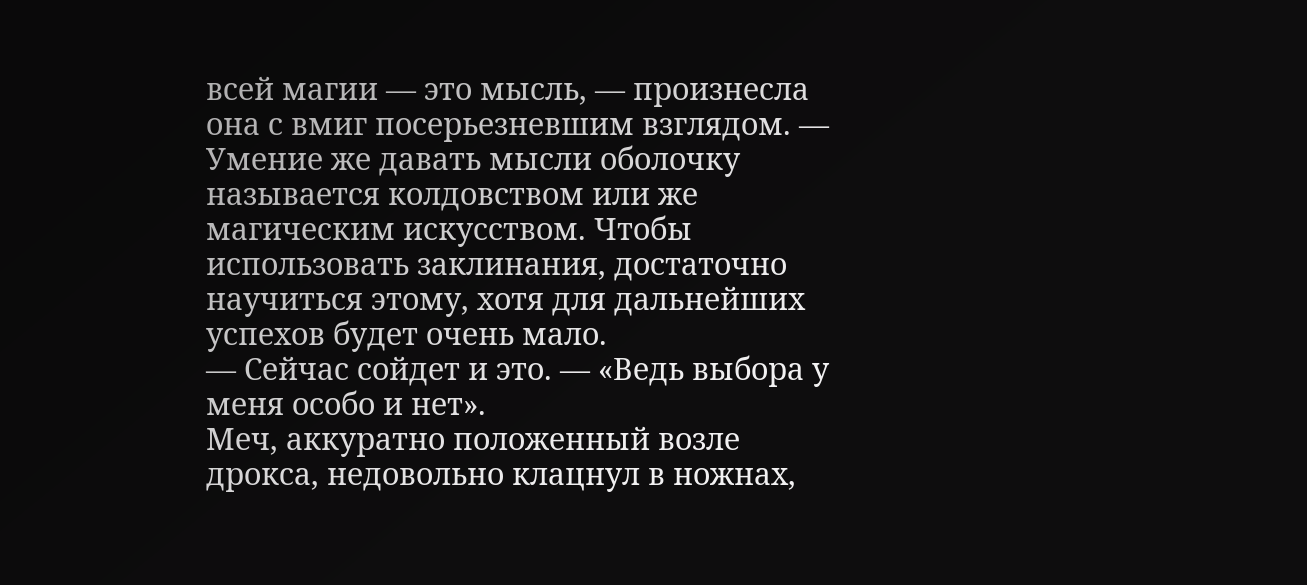всей магии — это мысль, — произнесла она с вмиг посерьезневшим взглядом. — Умение же давать мысли оболочку называется колдовством или же магическим искусством. Чтобы использовать заклинания, достаточно научиться этому, хотя для дальнейших успехов будет очень мало.
— Сейчас сойдет и это. — «Ведь выбора у меня особо и нет».
Меч, аккуратно положенный возле дрокса, недовольно клацнул в ножнах,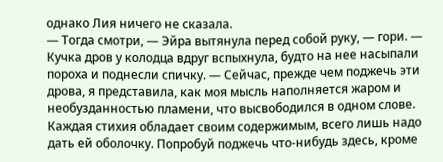однако Лия ничего не сказала.
— Тогда смотри, — Эйра вытянула перед собой руку, — гори. — Кучка дров у колодца вдруг вспыхнула, будто на нее насыпали пороха и поднесли спичку. — Сейчас, прежде чем поджечь эти дрова, я представила, как моя мысль наполняется жаром и необузданностью пламени, что высвободился в одном слове. Каждая стихия обладает своим содержимым, всего лишь надо дать ей оболочку. Попробуй поджечь что-нибудь здесь, кроме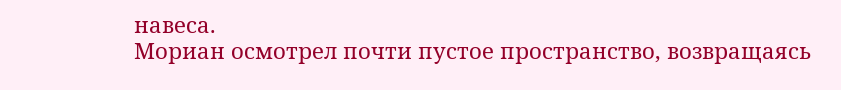навеса.
Мориан осмотрел почти пустое пространство, возвращаясь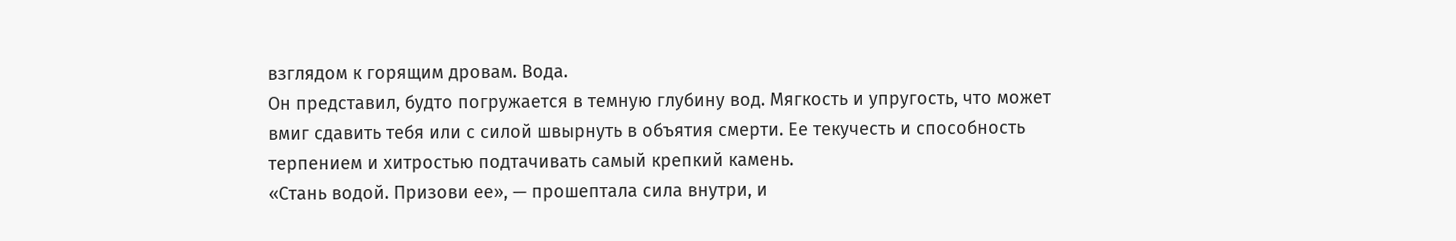взглядом к горящим дровам. Вода.
Он представил, будто погружается в темную глубину вод. Мягкость и упругость, что может вмиг сдавить тебя или с силой швырнуть в объятия смерти. Ее текучесть и способность терпением и хитростью подтачивать самый крепкий камень.
«Стань водой. Призови ее», — прошептала сила внутри, и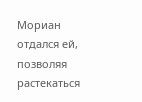Мориан отдался ей, позволяя растекаться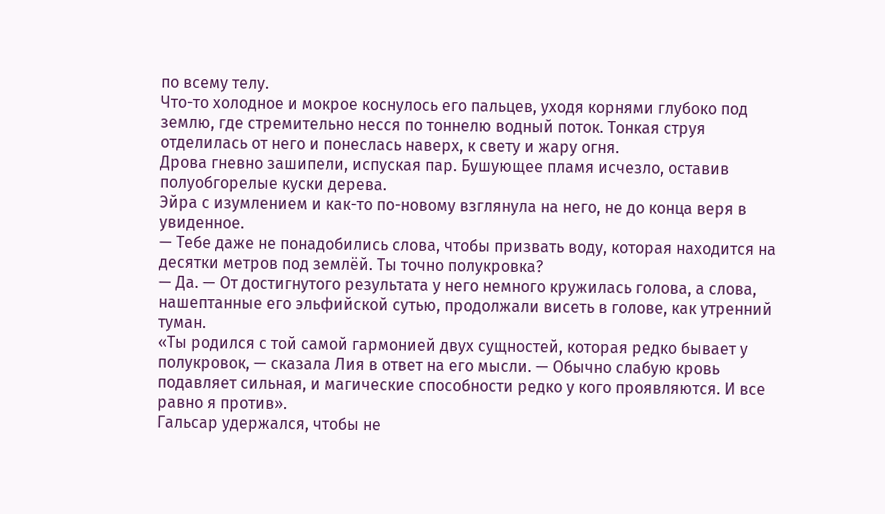по всему телу.
Что-то холодное и мокрое коснулось его пальцев, уходя корнями глубоко под землю, где стремительно несся по тоннелю водный поток. Тонкая струя отделилась от него и понеслась наверх, к свету и жару огня.
Дрова гневно зашипели, испуская пар. Бушующее пламя исчезло, оставив полуобгорелые куски дерева.
Эйра с изумлением и как-то по-новому взглянула на него, не до конца веря в увиденное.
— Тебе даже не понадобились слова, чтобы призвать воду, которая находится на десятки метров под землёй. Ты точно полукровка?
— Да. — От достигнутого результата у него немного кружилась голова, а слова, нашептанные его эльфийской сутью, продолжали висеть в голове, как утренний туман.
«Ты родился с той самой гармонией двух сущностей, которая редко бывает у полукровок, — сказала Лия в ответ на его мысли. — Обычно слабую кровь подавляет сильная, и магические способности редко у кого проявляются. И все равно я против».
Гальсар удержался, чтобы не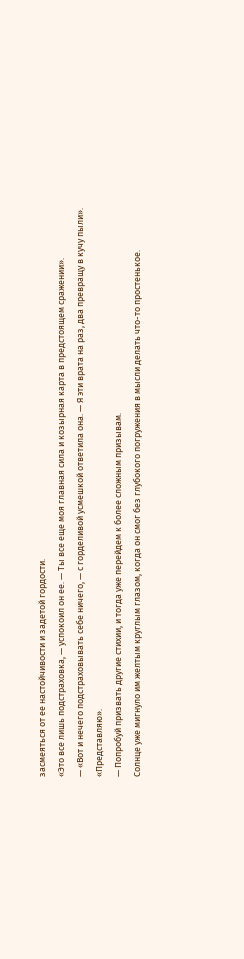засмеяться от ее настойчивости и задетой гордости.
«Это все лишь подстраховка, — успокоил он ее. — Ты все еще моя главная сила и козырная карта в предстоящем сражении».
— «Вот и нечего подстраховывать себе ничего, — с горделивой усмешкой ответила она. — Я эти врата на раз, два превращу в кучу пыли».
«Представляю».
— Попробуй призвать другие стихии, и тогда уже перейдем к более сложным призывам.
Солнце уже мигнуло им желтым круглым глазом, когда он смог без глубокого погружения в мысли делать что-то простенькое.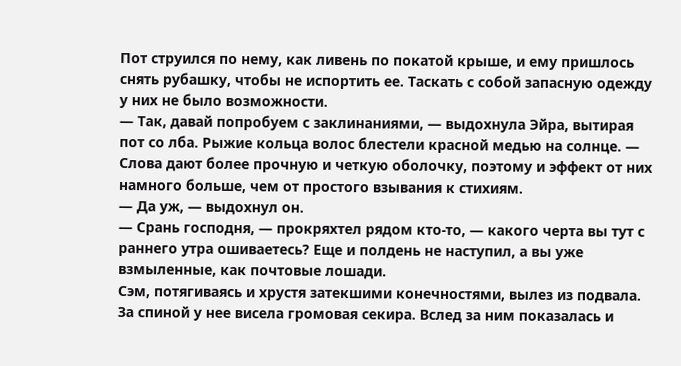Пот струился по нему, как ливень по покатой крыше, и ему пришлось снять рубашку, чтобы не испортить ее. Таскать с собой запасную одежду у них не было возможности.
— Так, давай попробуем с заклинаниями, — выдохнула Эйра, вытирая пот со лба. Рыжие кольца волос блестели красной медью на солнце. — Слова дают более прочную и четкую оболочку, поэтому и эффект от них намного больше, чем от простого взывания к стихиям.
— Да уж, — выдохнул он.
— Срань господня, — прокряхтел рядом кто-то, — какого черта вы тут с раннего утра ошиваетесь? Еще и полдень не наступил, а вы уже взмыленные, как почтовые лошади.
Сэм, потягиваясь и хрустя затекшими конечностями, вылез из подвала. За спиной у нее висела громовая секира. Вслед за ним показалась и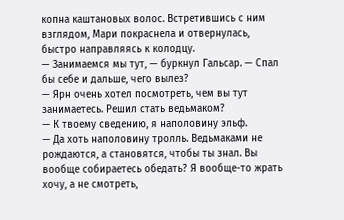копна каштановых волос. Встретившись с ним взглядом, Мари покраснела и отвернулась, быстро направляясь к колодцу.
— Занимаемся мы тут, — буркнул Гальсар. — Спал бы себе и дальше, чего вылез?
— Ярн очень хотел посмотреть, чем вы тут занимаетесь. Решил стать ведьмаком?
— К твоему сведению, я наполовину эльф.
— Да хоть наполовину тролль. Ведьмаками не рождаются, а становятся, чтобы ты знал. Вы вообще собираетесь обедать? Я вообще-то жрать хочу, а не смотреть,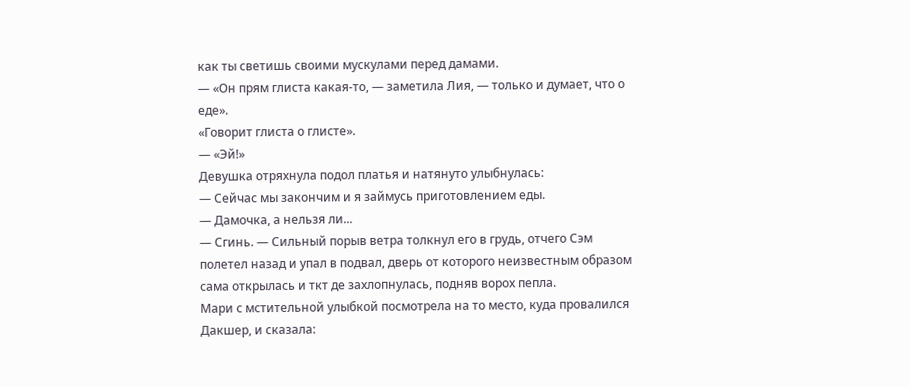как ты светишь своими мускулами перед дамами.
— «Он прям глиста какая-то, — заметила Лия, — только и думает, что о еде».
«Говорит глиста о глисте».
— «Эй!»
Девушка отряхнула подол платья и натянуто улыбнулась:
— Сейчас мы закончим и я займусь приготовлением еды.
— Дамочка, а нельзя ли...
— Сгинь. — Сильный порыв ветра толкнул его в грудь, отчего Сэм полетел назад и упал в подвал, дверь от которого неизвестным образом сама открылась и ткт де захлопнулась, подняв ворох пепла.
Мари с мстительной улыбкой посмотрела на то место, куда провалился Дакшер, и сказала: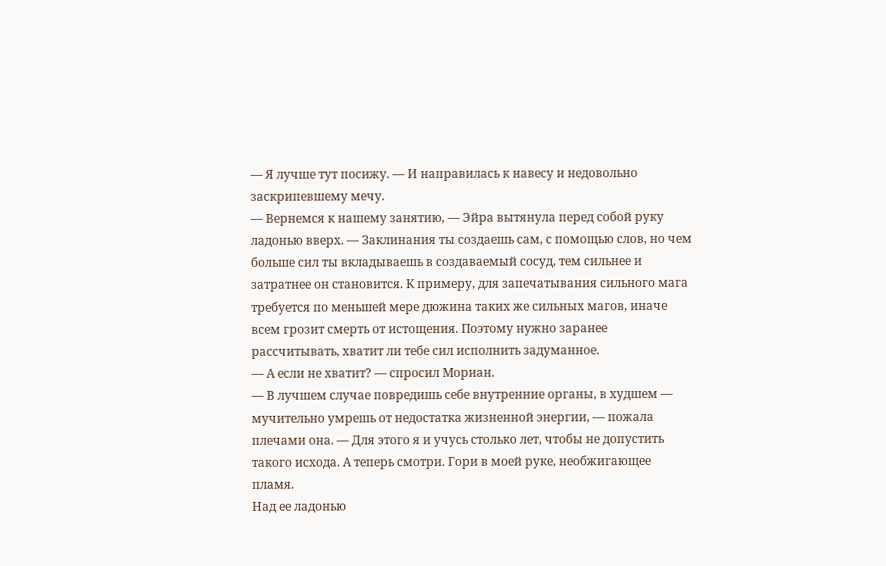— Я лучше тут посижу. — И направилась к навесу и недовольно заскрипевшему мечу.
— Вернемся к нашему занятию, — Эйра вытянула перед собой руку ладонью вверх. — Заклинания ты создаешь сам, с помощью слов, но чем больше сил ты вкладываешь в создаваемый сосуд, тем сильнее и затратнее он становится. К примеру, для запечатывания сильного мага требуется по меньшей мере дюжина таких же сильных магов, иначе всем грозит смерть от истощения. Поэтому нужно заранее рассчитывать, хватит ли тебе сил исполнить задуманное.
— А если не хватит? — спросил Мориан.
— В лучшем случае повредишь себе внутренние органы, в худшем — мучительно умрешь от недостатка жизненной энергии, — пожала плечами она. — Для этого я и учусь столько лет, чтобы не допустить такого исхода. А теперь смотри. Гори в моей руке, необжигающее пламя.
Над ее ладонью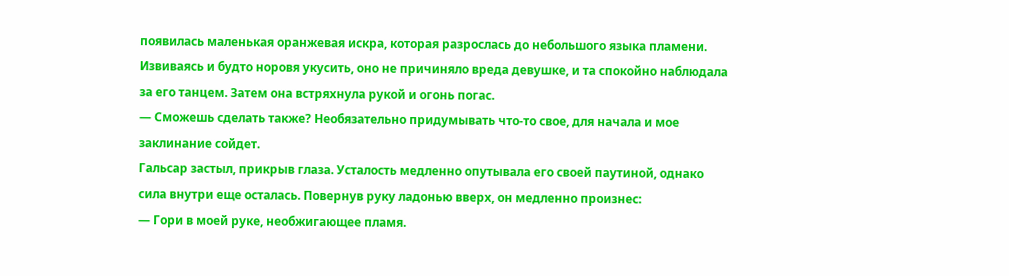появилась маленькая оранжевая искра, которая разрослась до небольшого языка пламени. Извиваясь и будто норовя укусить, оно не причиняло вреда девушке, и та спокойно наблюдала за его танцем. Затем она встряхнула рукой и огонь погас.
— Сможешь сделать также? Необязательно придумывать что-то свое, для начала и мое заклинание сойдет.
Гальсар застыл, прикрыв глаза. Усталость медленно опутывала его своей паутиной, однако сила внутри еще осталась. Повернув руку ладонью вверх, он медленно произнес:
— Гори в моей руке, необжигающее пламя.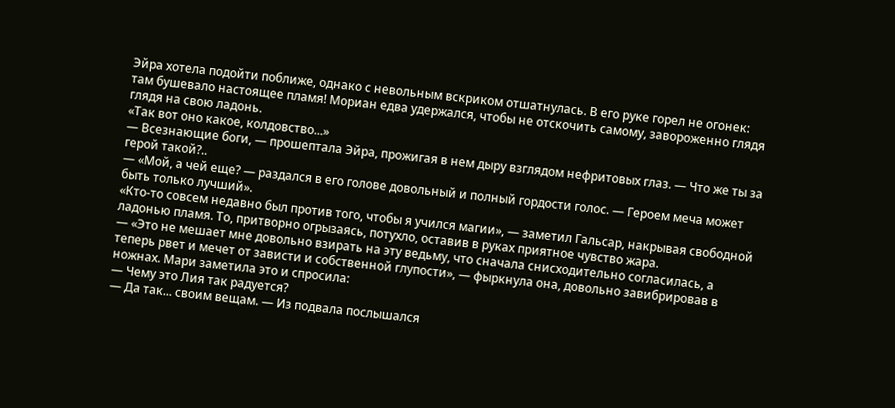Эйра хотела подойти поближе, однако с невольным вскриком отшатнулась. В его руке горел не огонек: там бушевало настоящее пламя! Мориан едва удержался, чтобы не отскочить самому, завороженно глядя глядя на свою ладонь.
«Так вот оно какое, колдовство...»
— Всезнающие боги, — прошептала Эйра, прожигая в нем дыру взглядом нефритовых глаз. — Что же ты за герой такой?..
— «Мой, а чей еще? — раздался в его голове довольный и полный гордости голос. — Героем меча может быть только лучший».
«Кто-то совсем недавно был против того, чтобы я учился магии», — заметил Гальсар, накрывая свободной ладонью пламя. То, притворно огрызаясь, потухло, оставив в руках приятное чувство жара.
— «Это не мешает мне довольно взирать на эту ведьму, что сначала снисходительно согласилась, а теперь рвет и мечет от зависти и собственной глупости», — фыркнула она, довольно завибрировав в ножнах. Мари заметила это и спросила:
— Чему это Лия так радуется?
— Да так... своим вещам. — Из подвала послышался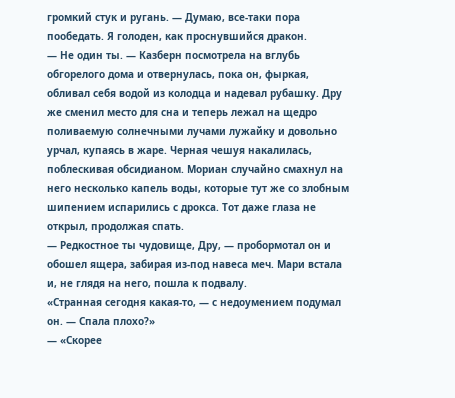громкий стук и ругань. — Думаю, все-таки пора пообедать. Я голоден, как проснувшийся дракон.
— Не один ты. — Казберн посмотрела на вглубь обгорелого дома и отвернулась, пока он, фыркая, обливал себя водой из колодца и надевал рубашку. Дру же сменил место для сна и теперь лежал на щедро поливаемую солнечными лучами лужайку и довольно урчал, купаясь в жаре. Черная чешуя накалилась, поблескивая обсидианом. Мориан случайно смахнул на него несколько капель воды, которые тут же со злобным шипением испарились с дрокса. Тот даже глаза не открыл, продолжая спать.
— Редкостное ты чудовище, Дру, — пробормотал он и обошел ящера, забирая из-под навеса меч. Мари встала и, не глядя на него, пошла к подвалу.
«Странная сегодня какая-то, — с недоумением подумал он. — Спала плохо?»
— «Скорее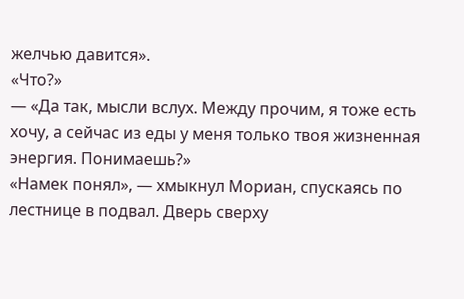желчью давится».
«Что?»
— «Да так, мысли вслух. Между прочим, я тоже есть хочу, а сейчас из еды у меня только твоя жизненная энергия. Понимаешь?»
«Намек понял», — хмыкнул Мориан, спускаясь по лестнице в подвал. Дверь сверху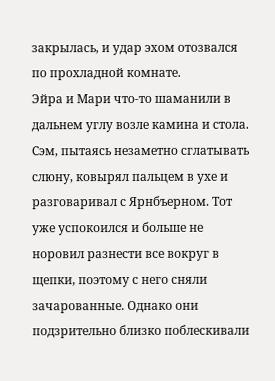закрылась, и удар эхом отозвался по прохладной комнате.
Эйра и Мари что-то шаманили в дальнем углу возле камина и стола. Сэм, пытаясь незаметно сглатывать слюну, ковырял пальцем в ухе и разговаривал с Ярнбъерном. Тот уже успокоился и больше не норовил разнести все вокруг в щепки, поэтому с него сняли зачарованные. Однако они подзрительно близко поблескивали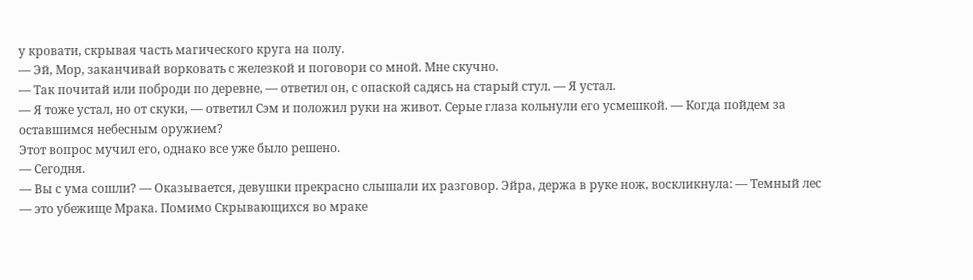у кровати, скрывая часть магического круга на полу.
— Эй, Мор, заканчивай ворковать с железкой и поговори со мной. Мне скучно.
— Так почитай или поброди по деревне, — ответил он, с опаской садясь на старый стул. — Я устал.
— Я тоже устал, но от скуки, — ответил Сэм и положил руки на живот. Серые глаза кольнули его усмешкой. — Когда пойдем за оставшимся небесным оружием?
Этот вопрос мучил его, однако все уже было решено.
— Сегодня.
— Вы с ума сошли? — Оказывается, девушки прекрасно слышали их разговор. Эйра, держа в руке нож, воскликнула: — Темный лес — это убежище Мрака. Помимо Скрывающихся во мраке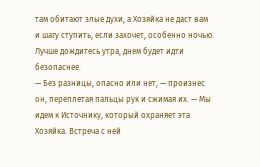там обитают злые духи, а Хозяйка не даст вам и шагу ступить, если захочет, особенно ночью. Лучше дождитесь утра, днем будет идти безопаснее.
— Без разницы, опасно или нет, — произнес он, переплетая пальцы рук и сжимая их. — Мы идем к Источнику, который охраняет эта Хозяйка. Встреча с ней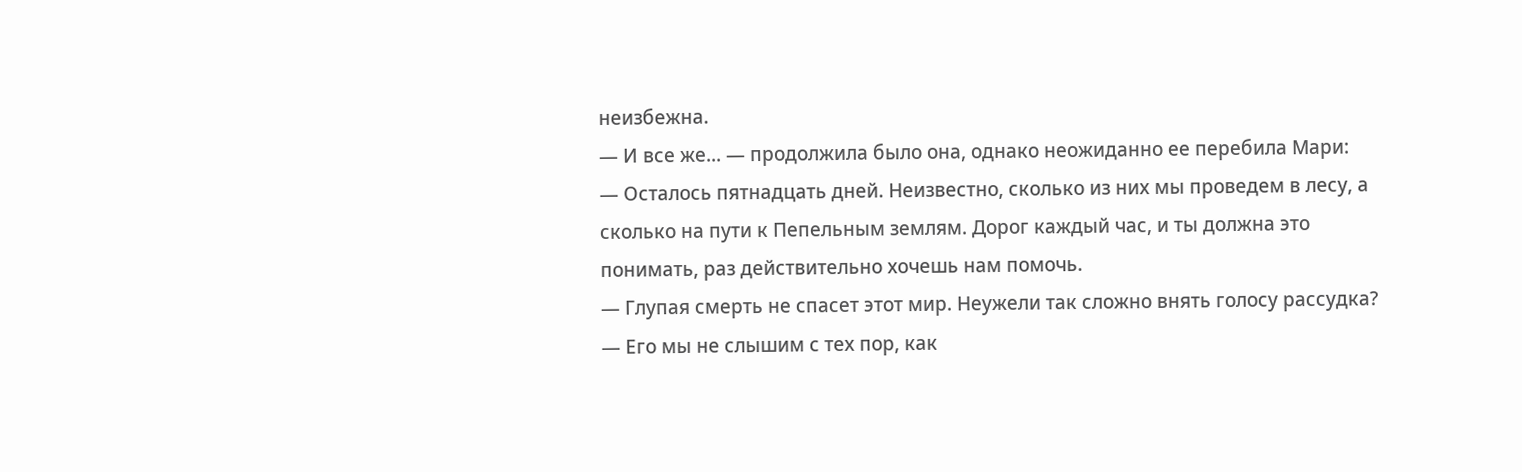неизбежна.
— И все же... — продолжила было она, однако неожиданно ее перебила Мари:
— Осталось пятнадцать дней. Неизвестно, сколько из них мы проведем в лесу, а сколько на пути к Пепельным землям. Дорог каждый час, и ты должна это понимать, раз действительно хочешь нам помочь.
— Глупая смерть не спасет этот мир. Неужели так сложно внять голосу рассудка?
— Его мы не слышим с тех пор, как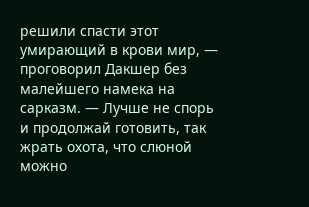решили спасти этот умирающий в крови мир, — проговорил Дакшер без малейшего намека на сарказм. — Лучше не спорь и продолжай готовить, так жрать охота, что слюной можно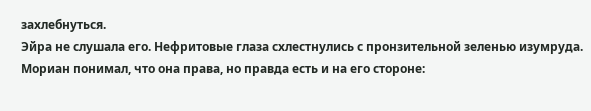захлебнуться.
Эйра не слушала его. Нефритовые глаза схлестнулись с пронзительной зеленью изумруда. Мориан понимал, что она права, но правда есть и на его стороне: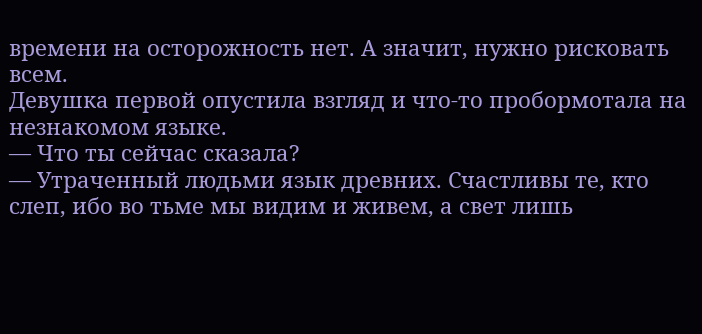времени на осторожность нет. А значит, нужно рисковать всем.
Девушка первой опустила взгляд и что-то пробормотала на незнакомом языке.
— Что ты сейчас сказала?
— Утраченный людьми язык древних. Счастливы те, кто слеп, ибо во тьме мы видим и живем, а свет лишь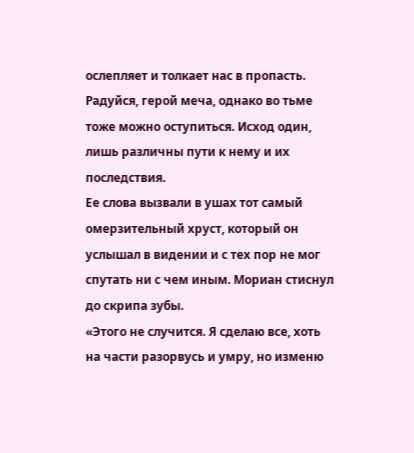ослепляет и толкает нас в пропасть. Радуйся, герой меча, однако во тьме тоже можно оступиться. Исход один, лишь различны пути к нему и их последствия.
Ее слова вызвали в ушах тот самый омерзительный хруст, который он услышал в видении и с тех пор не мог спутать ни с чем иным. Мориан стиснул до скрипа зубы.
«Этого не случится. Я сделаю все, хоть на части разорвусь и умру, но изменю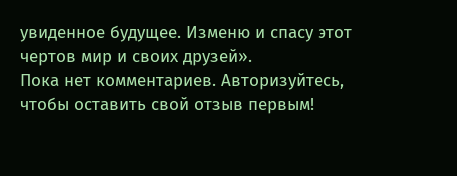увиденное будущее. Изменю и спасу этот чертов мир и своих друзей».
Пока нет комментариев. Авторизуйтесь, чтобы оставить свой отзыв первым!